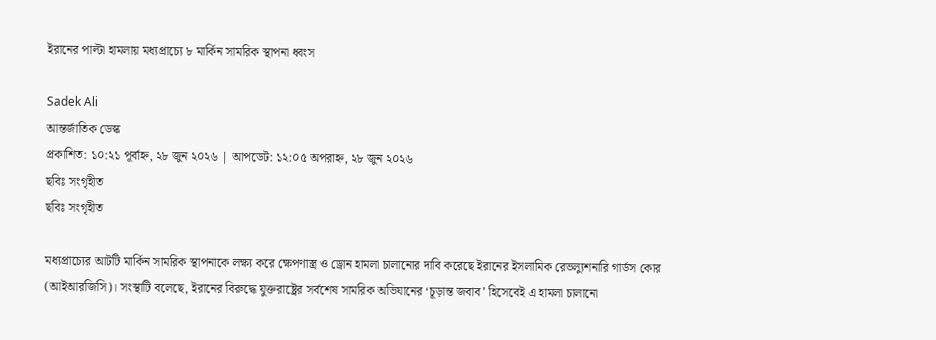ইরানের পাল্টা হামলায় মধ্যপ্রাচ্যে ৮ মার্কিন সামরিক স্থাপনা ধ্বংস

Sadek Ali
আন্তর্জাতিক ডেস্ক
প্রকাশিত: ১০:২১ পূর্বাহ্ন, ২৮ জুন ২০২৬ | আপডেট: ১২:০৫ অপরাহ্ন, ২৮ জুন ২০২৬
ছবিঃ সংগৃহীত
ছবিঃ সংগৃহীত

মধ্যপ্রাচ্যের আটটি মার্কিন সামরিক স্থাপনাকে লক্ষ্য করে ক্ষেপণাস্ত্র ও ড্রোন হামলা চালানোর দাবি করেছে ইরানের ইসলামিক রেভল্যুশনারি গার্ডস কোর (আইআরজিসি)। সংস্থাটি বলেছে, ইরানের বিরুদ্ধে যুক্তরাষ্ট্রের সর্বশেষ সামরিক অভিযানের ‘চূড়ান্ত জবাব’ হিসেবেই এ হামলা চালানো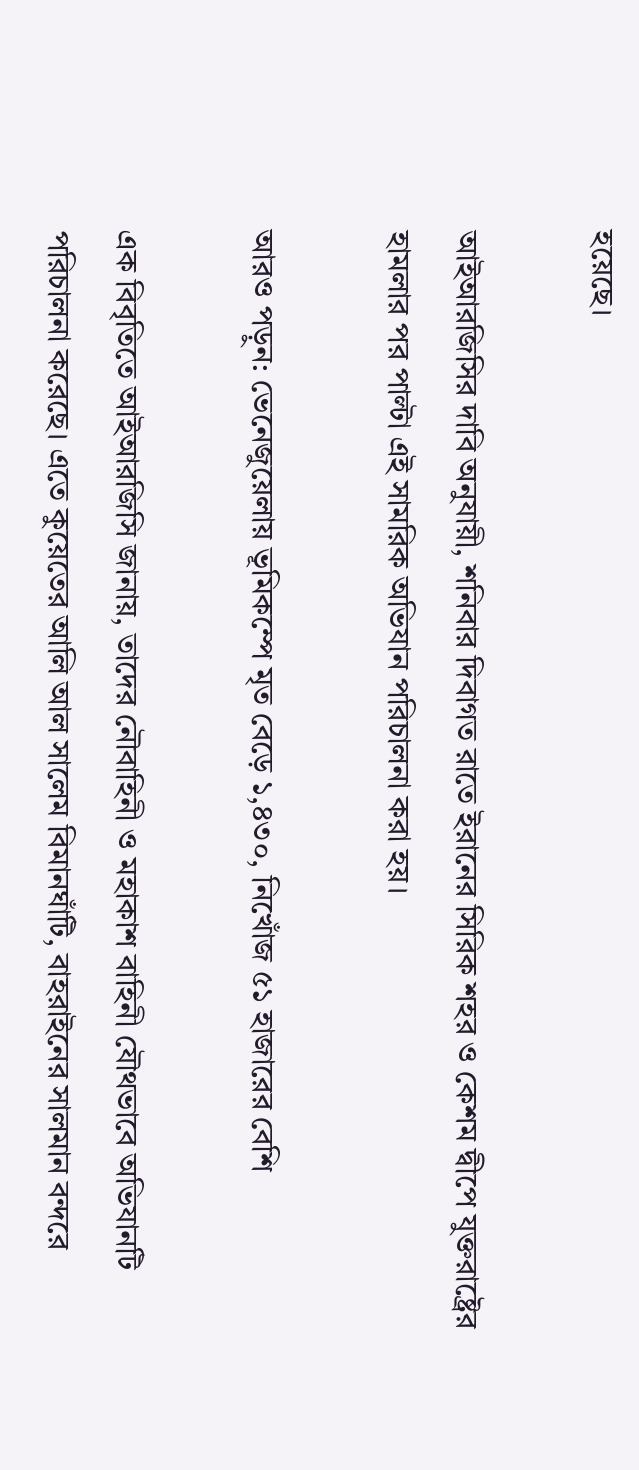হয়েছে।

আইআরজিসির দাবি অনুযায়ী, শনিবার দিবাগত রাতে ইরানের সিরিক শহর ও কেশম দ্বীপে যুক্তরাষ্ট্রের হামলার পর পাল্টা এই সামরিক অভিযান পরিচালনা করা হয়।

আরও পড়ুন: ভেনেজুয়েলায় ভূমিকম্পে মৃত বেড়ে ১,৪৩০, নিখোঁজ ৫১ হাজারের বেশি

এক বিবৃতিতে আইআরজিসি জানায়, তাদের নৌবাহিনী ও মহাকাশ বাহিনী যৌথভাবে অভিযানটি পরিচালনা করেছে। এতে কুয়েতের আলি আল সালেম বিমানঘাঁটি, বাহরাইনের সালমান বন্দরে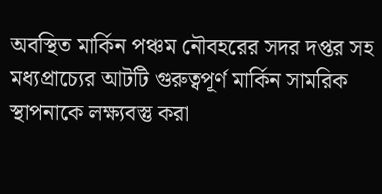অবস্থিত মার্কিন পঞ্চম নৌবহরের সদর দপ্তর সহ মধ্যপ্রাচ্যের আটটি গুরুত্বপূর্ণ মার্কিন সামরিক স্থাপনাকে লক্ষ্যবস্তু করা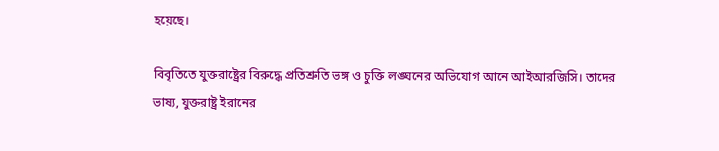হয়েছে।

বিবৃতিতে যুক্তরাষ্ট্রের বিরুদ্ধে প্রতিশ্রুতি ভঙ্গ ও চুক্তি লঙ্ঘনের অভিযোগ আনে আইআরজিসি। তাদের ভাষ্য, যুক্তরাষ্ট্র ইরানের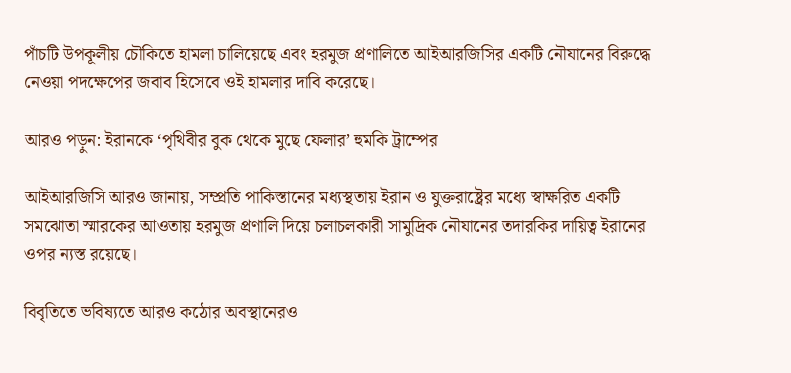পাঁচটি উপকূলীয় চৌকিতে হামলা চালিয়েছে এবং হরমুজ প্রণালিতে আইআরজিসির একটি নৌযানের বিরুদ্ধে নেওয়া পদক্ষেপের জবাব হিসেবে ওই হামলার দাবি করেছে।

আরও পড়ুন: ইরানকে ‘পৃথিবীর বুক থেকে মুছে ফেলার’ হুমকি ট্রাম্পের

আইআরজিসি আরও জানায়, সম্প্রতি পাকিস্তানের মধ্যস্থতায় ইরান ও যুক্তরাষ্ট্রের মধ্যে স্বাক্ষরিত একটি সমঝোতা স্মারকের আওতায় হরমুজ প্রণালি দিয়ে চলাচলকারী সামুদ্রিক নৌযানের তদারকির দায়িত্ব ইরানের ওপর ন্যস্ত রয়েছে।

বিবৃতিতে ভবিষ্যতে আরও কঠোর অবস্থানেরও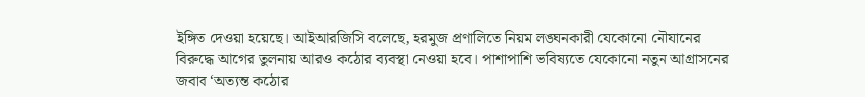ইঙ্গিত দেওয়া হয়েছে। আইআরজিসি বলেছে, হরমুজ প্রণালিতে নিয়ম লঙ্ঘনকারী যেকোনো নৌযানের বিরুদ্ধে আগের তুলনায় আরও কঠোর ব্যবস্থা নেওয়া হবে। পাশাপাশি ভবিষ্যতে যেকোনো নতুন আগ্রাসনের জবাব ‘অত্যন্ত কঠোর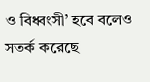ও বিধ্বংসী’ হবে বলেও সতর্ক করেছে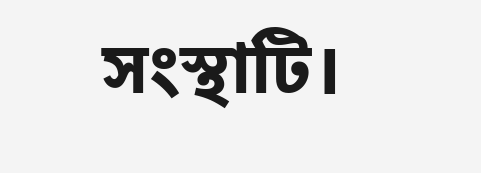সংস্থাটি।